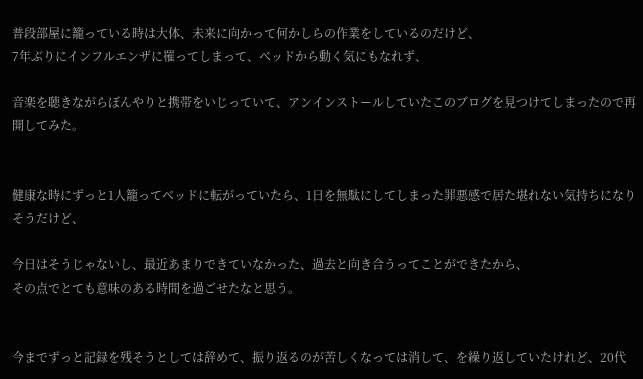普段部屋に籠っている時は大体、未来に向かって何かしらの作業をしているのだけど、
7年ぶりにインフルエンザに罹ってしまって、ベッドから動く気にもなれず、

音楽を聴きながらぼんやりと携帯をいじっていて、アンインストールしていたこのブログを見つけてしまったので再開してみた。


健康な時にずっと1人籠ってベッドに転がっていたら、1日を無駄にしてしまった罪悪感で居た堪れない気持ちになりそうだけど、

今日はそうじゃないし、最近あまりできていなかった、過去と向き合うってことができたから、
その点でとても意味のある時間を過ごせたなと思う。


今までずっと記録を残そうとしては辞めて、振り返るのが苦しくなっては消して、を繰り返していたけれど、20代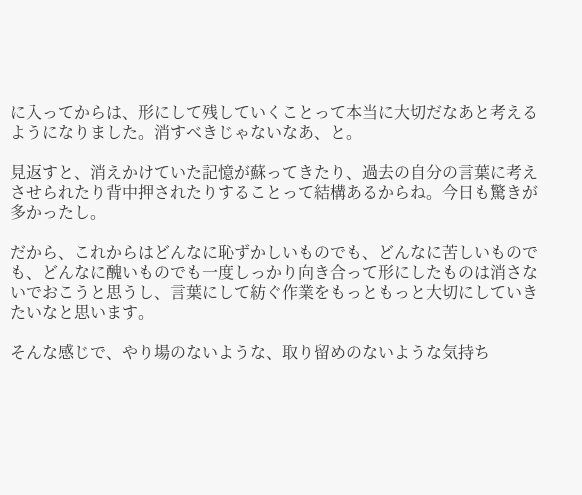に入ってからは、形にして残していくことって本当に大切だなあと考えるようになりました。消すべきじゃないなあ、と。

見返すと、消えかけていた記憶が蘇ってきたり、過去の自分の言葉に考えさせられたり背中押されたりすることって結構あるからね。今日も驚きが多かったし。

だから、これからはどんなに恥ずかしいものでも、どんなに苦しいものでも、どんなに醜いものでも一度しっかり向き合って形にしたものは消さないでおこうと思うし、言葉にして紡ぐ作業をもっともっと大切にしていきたいなと思います。

そんな感じで、やり場のないような、取り留めのないような気持ち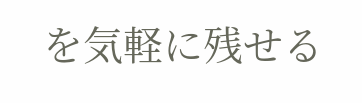を気軽に残せる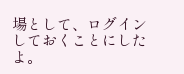場として、ログインしておくことにしたよ。